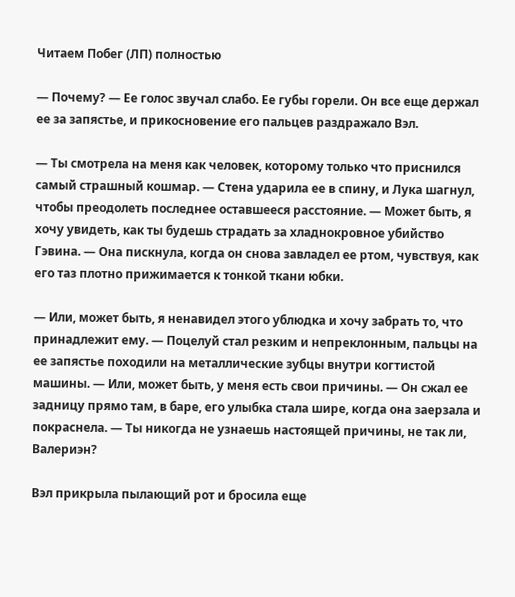Читаем Побег (ЛП) полностью

— Почему? — Ее голос звучал слабо. Ее губы горели. Он все еще держал ее за запястье, и прикосновение его пальцев раздражало Вэл.

— Ты смотрела на меня как человек, которому только что приснился самый страшный кошмар. — Стена ударила ее в спину, и Лука шагнул, чтобы преодолеть последнее оставшееся расстояние. — Может быть, я хочу увидеть, как ты будешь страдать за хладнокровное убийство Гэвина. — Она пискнула, когда он снова завладел ее ртом, чувствуя, как его таз плотно прижимается к тонкой ткани юбки.

— Или, может быть, я ненавидел этого ублюдка и хочу забрать то, что принадлежит ему. — Поцелуй стал резким и непреклонным, пальцы на ее запястье походили на металлические зубцы внутри когтистой машины. — Или, может быть, у меня есть свои причины. — Он сжал ее задницу прямо там, в баре, его улыбка стала шире, когда она заерзала и покраснела. — Ты никогда не узнаешь настоящей причины, не так ли, Валериэн?

Вэл прикрыла пылающий рот и бросила еще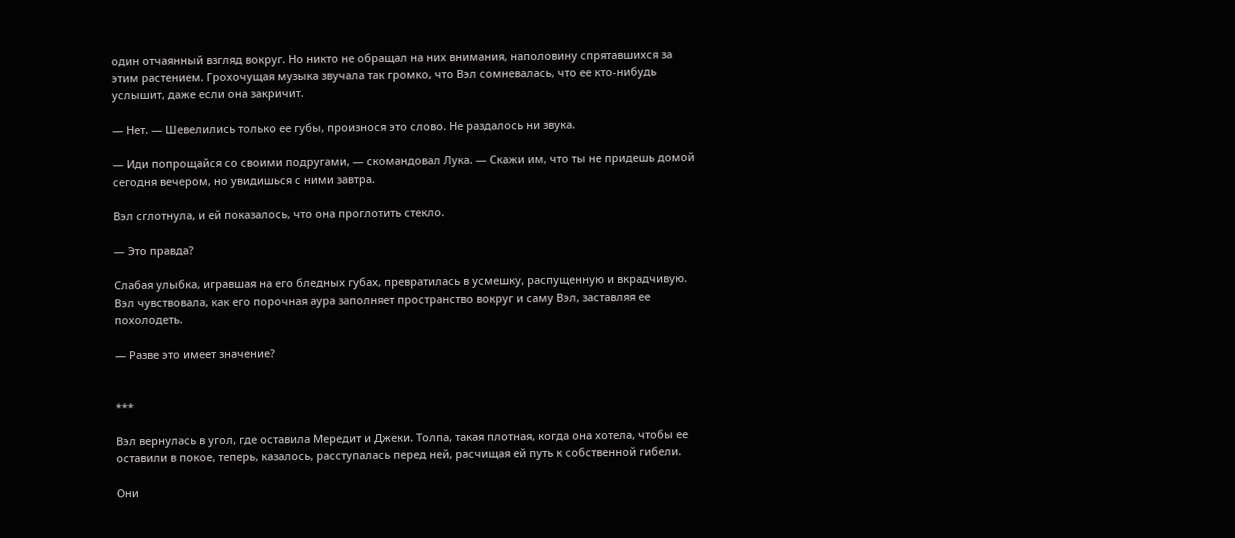один отчаянный взгляд вокруг. Но никто не обращал на них внимания, наполовину спрятавшихся за этим растением. Грохочущая музыка звучала так громко, что Вэл сомневалась, что ее кто-нибудь услышит, даже если она закричит.

— Нет. — Шевелились только ее губы, произнося это слово. Не раздалось ни звука.

— Иди попрощайся со своими подругами, — скомандовал Лука. — Скажи им, что ты не придешь домой сегодня вечером, но увидишься с ними завтра.

Вэл сглотнула, и ей показалось, что она проглотить стекло.

— Это правда?

Слабая улыбка, игравшая на его бледных губах, превратилась в усмешку, распущенную и вкрадчивую. Вэл чувствовала, как его порочная аура заполняет пространство вокруг и саму Вэл, заставляя ее похолодеть.

— Разве это имеет значение?


***

Вэл вернулась в угол, где оставила Мередит и Джеки. Толпа, такая плотная, когда она хотела, чтобы ее оставили в покое, теперь, казалось, расступалась перед ней, расчищая ей путь к собственной гибели.

Они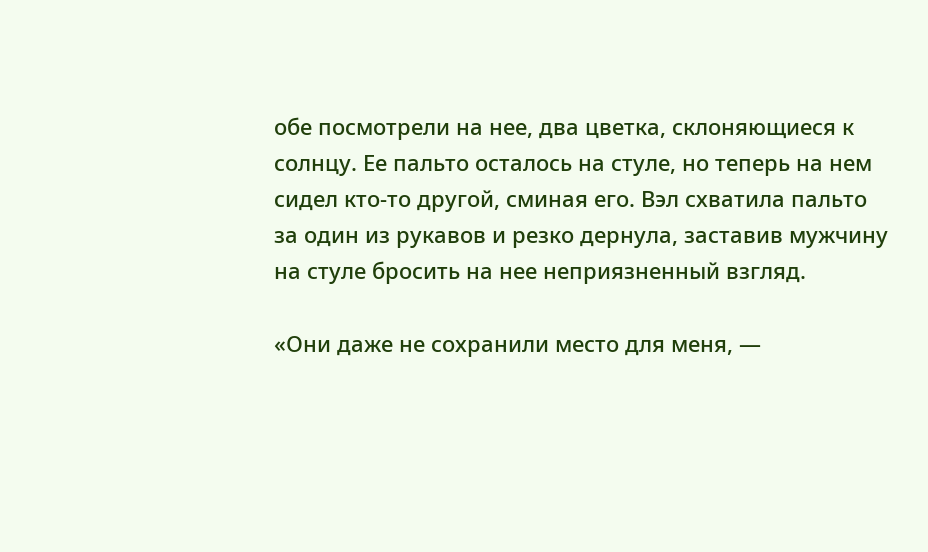обе посмотрели на нее, два цветка, склоняющиеся к солнцу. Ее пальто осталось на стуле, но теперь на нем сидел кто-то другой, сминая его. Вэл схватила пальто за один из рукавов и резко дернула, заставив мужчину на стуле бросить на нее неприязненный взгляд.

«Они даже не сохранили место для меня, —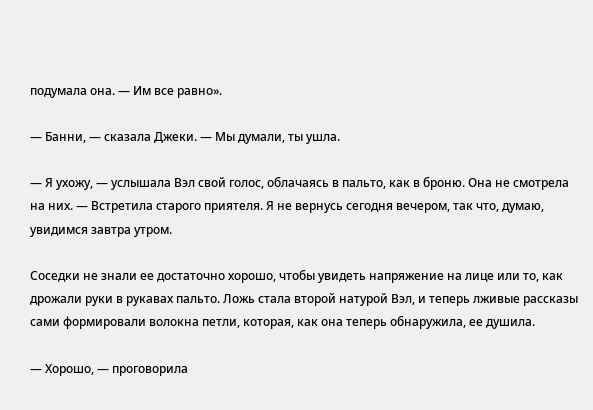подумала она. — Им все равно».

— Банни, — сказала Джеки. — Мы думали, ты ушла.

— Я ухожу, — услышала Вэл свой голос, облачаясь в пальто, как в броню. Она не смотрела на них. — Встретила старого приятеля. Я не вернусь сегодня вечером, так что, думаю, увидимся завтра утром.

Соседки не знали ее достаточно хорошо, чтобы увидеть напряжение на лице или то, как дрожали руки в рукавах пальто. Ложь стала второй натурой Вэл, и теперь лживые рассказы сами формировали волокна петли, которая, как она теперь обнаружила, ее душила.

— Хорошо, — проговорила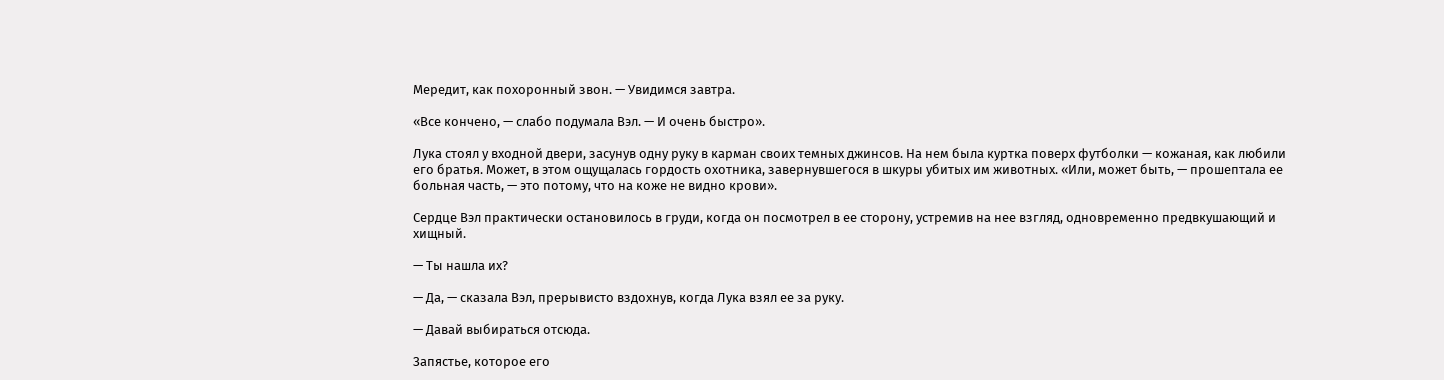Мередит, как похоронный звон. — Увидимся завтра.

«Все кончено, — слабо подумала Вэл. — И очень быстро».

Лука стоял у входной двери, засунув одну руку в карман своих темных джинсов. На нем была куртка поверх футболки — кожаная, как любили его братья. Может, в этом ощущалась гордость охотника, завернувшегося в шкуры убитых им животных. «Или, может быть, — прошептала ее больная часть, — это потому, что на коже не видно крови».

Сердце Вэл практически остановилось в груди, когда он посмотрел в ее сторону, устремив на нее взгляд, одновременно предвкушающий и хищный.

— Ты нашла их?

— Да, — сказала Вэл, прерывисто вздохнув, когда Лука взял ее за руку.

— Давай выбираться отсюда.

Запястье, которое его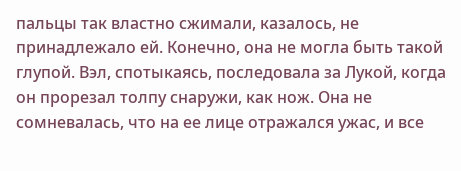пальцы так властно сжимали, казалось, не принадлежало ей. Конечно, она не могла быть такой глупой. Вэл, спотыкаясь, последовала за Лукой, когда он прорезал толпу снаружи, как нож. Она не сомневалась, что на ее лице отражался ужас, и все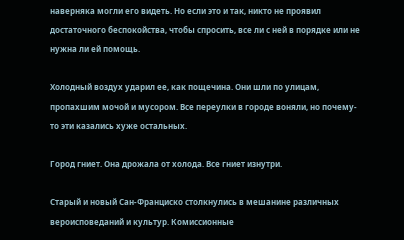наверняка могли его видеть. Но если это и так, никто не проявил достаточного беспокойства, чтобы спросить, все ли с ней в порядке или не нужна ли ей помощь.

Холодный воздух ударил ее, как пощечина. Они шли по улицам, пропахшим мочой и мусором. Все переулки в городе воняли, но почему-то эти казались хуже остальных.

Город гниет. Она дрожала от холода. Все гниет изнутри.

Старый и новый Сан-Франциско столкнулись в мешанине различных вероисповеданий и культур. Комиссионные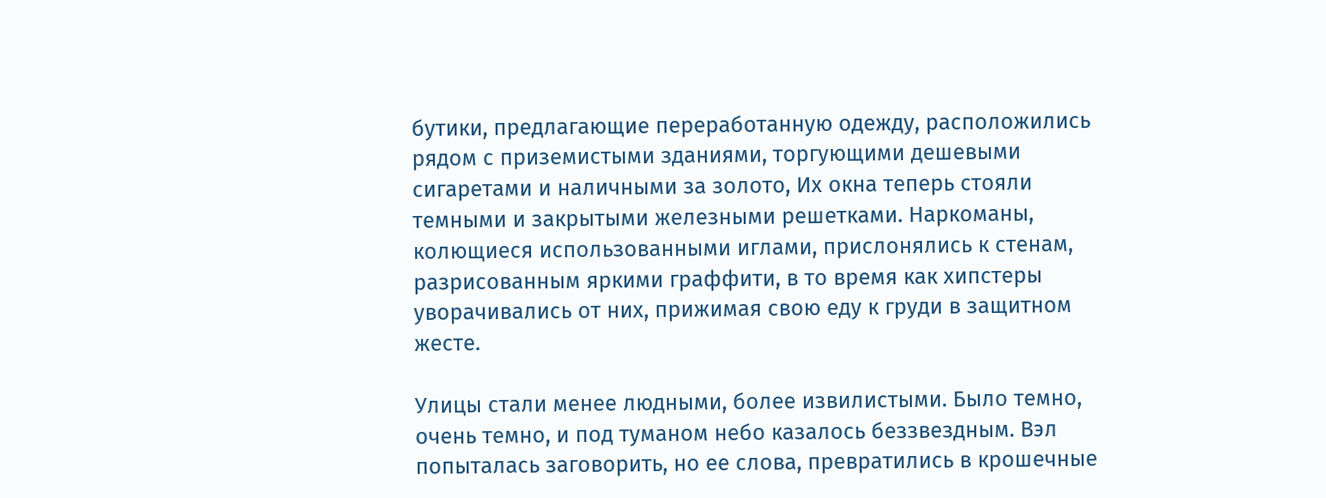бутики, предлагающие переработанную одежду, расположились рядом с приземистыми зданиями, торгующими дешевыми сигаретами и наличными за золото, Их окна теперь стояли темными и закрытыми железными решетками. Наркоманы, колющиеся использованными иглами, прислонялись к стенам, разрисованным яркими граффити, в то время как хипстеры уворачивались от них, прижимая свою еду к груди в защитном жесте.

Улицы стали менее людными, более извилистыми. Было темно, очень темно, и под туманом небо казалось беззвездным. Вэл попыталась заговорить, но ее слова, превратились в крошечные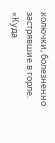колючки, болезненно застрявшие в горле. «Куда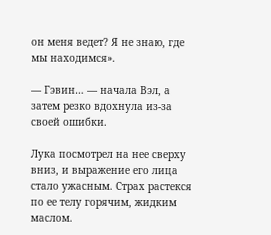он меня ведет? Я не знаю, где мы находимся».

— Гэвин… — начала Вэл, а затем резко вдохнула из-за своей ошибки.

Лука посмотрел на нее сверху вниз, и выражение его лица стало ужасным. Страх растекся по ее телу горячим, жидким маслом.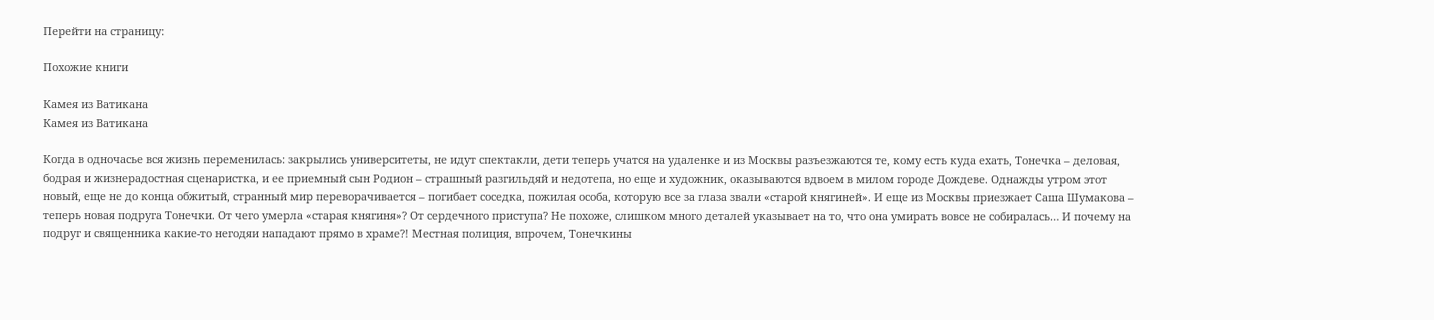Перейти на страницу:

Похожие книги

Камея из Ватикана
Камея из Ватикана

Когда в одночасье вся жизнь переменилась: закрылись университеты, не идут спектакли, дети теперь учатся на удаленке и из Москвы разъезжаются те, кому есть куда ехать, Тонечка – деловая, бодрая и жизнерадостная сценаристка, и ее приемный сын Родион – страшный разгильдяй и недотепа, но еще и художник, оказываются вдвоем в милом городе Дождеве. Однажды утром этот новый, еще не до конца обжитый, странный мир переворачивается – погибает соседка, пожилая особа, которую все за глаза звали «старой княгиней». И еще из Москвы приезжает Саша Шумакова – теперь новая подруга Тонечки. От чего умерла «старая княгиня»? От сердечного приступа? Не похоже, слишком много деталей указывает на то, что она умирать вовсе не собиралась… И почему на подруг и священника какие-то негодяи нападают прямо в храме?! Местная полиция, впрочем, Тонечкины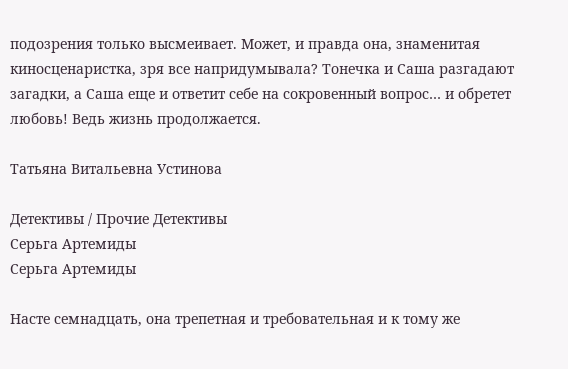подозрения только высмеивает. Может, и правда она, знаменитая киносценаристка, зря все напридумывала? Тонечка и Саша разгадают загадки, а Саша еще и ответит себе на сокровенный вопрос… и обретет любовь! Ведь жизнь продолжается.

Татьяна Витальевна Устинова

Детективы / Прочие Детективы
Серьга Артемиды
Серьга Артемиды

Насте семнадцать, она трепетная и требовательная и к тому же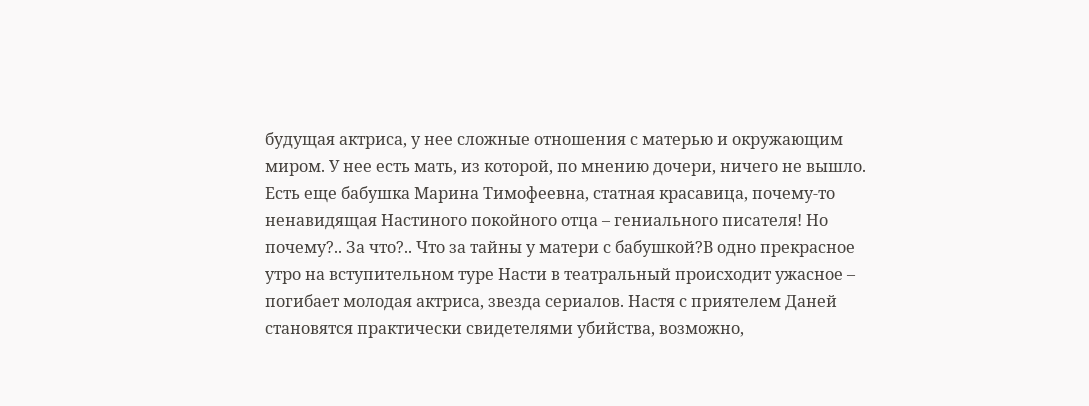будущая актриса, у нее сложные отношения с матерью и окружающим миром. У нее есть мать, из которой, по мнению дочери, ничего не вышло. Есть еще бабушка Марина Тимофеевна, статная красавица, почему-то ненавидящая Настиного покойного отца – гениального писателя! Но почему?.. За что?.. Что за тайны у матери с бабушкой?В одно прекрасное утро на вступительном туре Насти в театральный происходит ужасное – погибает молодая актриса, звезда сериалов. Настя с приятелем Даней становятся практически свидетелями убийства, возможно,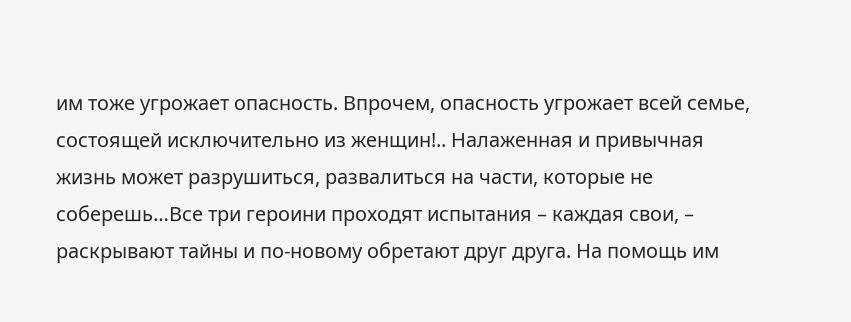им тоже угрожает опасность. Впрочем, опасность угрожает всей семье, состоящей исключительно из женщин!.. Налаженная и привычная жизнь может разрушиться, развалиться на части, которые не соберешь…Все три героини проходят испытания – каждая свои, – раскрывают тайны и по-новому обретают друг друга. На помощь им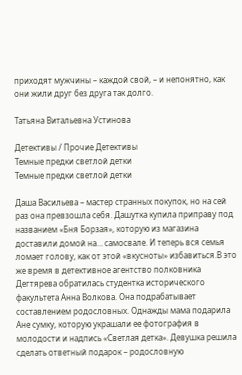приходят мужчины – каждой свой, – и непонятно, как они жили друг без друга так долго.

Татьяна Витальевна Устинова

Детективы / Прочие Детективы
Темные предки светлой детки
Темные предки светлой детки

Даша Васильева – мастер странных покупок, но на сей раз она превзошла себя. Дашутка купила приправу под названием «Бня Борзая», которую из магазина доставили домой на… самосвале. И теперь вся семья ломает голову, как от этой «вкусноты» избавиться.В это же время в детективное агентство полковника Дегтярева обратилась студентка исторического факультета Анна Волкова. Она подрабатывает составлением родословных. Однажды мама подарила Ане сумку, которую украшали ее фотография в молодости и надпись «Светлая детка». Девушка решила сделать ответный подарок – родословную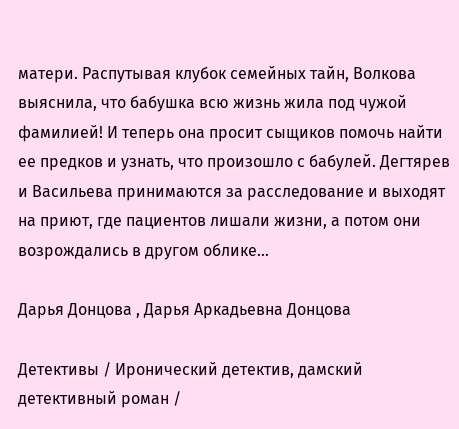матери. Распутывая клубок семейных тайн, Волкова выяснила, что бабушка всю жизнь жила под чужой фамилией! И теперь она просит сыщиков помочь найти ее предков и узнать, что произошло с бабулей. Дегтярев и Васильева принимаются за расследование и выходят на приют, где пациентов лишали жизни, а потом они возрождались в другом облике…

Дарья Донцова , Дарья Аркадьевна Донцова

Детективы / Иронический детектив, дамский детективный роман /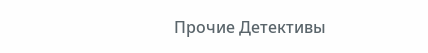Прочие Детективы